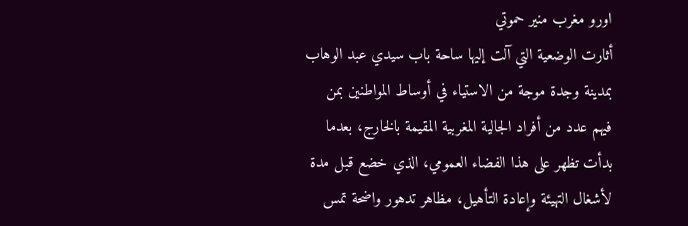اورو مغرب منير حموتي
أثارت الوضعية التي آلت إليها ساحة باب سيدي عبد الوهاب بمدينة وجدة موجة من الاستياء في أوساط المواطنين بمن فيهم عدد من أفراد الجالية المغربية المقيمة بالخارج، بعدما بدأت تظهر على هذا الفضاء العمومي، الذي خضع قبل مدة لأشغال التهيئة وإعادة التأهيل، مظاهر تدهور واضحة تمس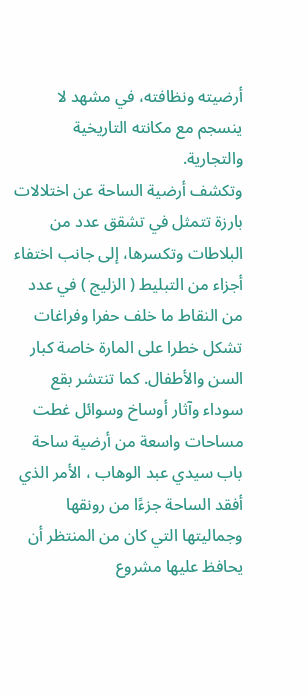أرضيته ونظافته، في مشهد لا ينسجم مع مكانته التاريخية والتجارية.
وتكشف أرضية الساحة عن اختلالات بارزة تتمثل في تشقق عدد من البلاطات وتكسرها، إلى جانب اختفاء أجزاء من التبليط ( الزليج ) في عدد من النقاط ما خلف حفرا وفراغات تشكل خطرا على المارة خاصة كبار السن والأطفال. كما تنتشر بقع سوداء وآثار أوساخ وسوائل غطت مساحات واسعة من أرضية ساحة باب سيدي عبد الوهاب ، الأمر الذي أفقد الساحة جزءًا من رونقها وجماليتها التي كان من المنتظر أن يحافظ عليها مشروع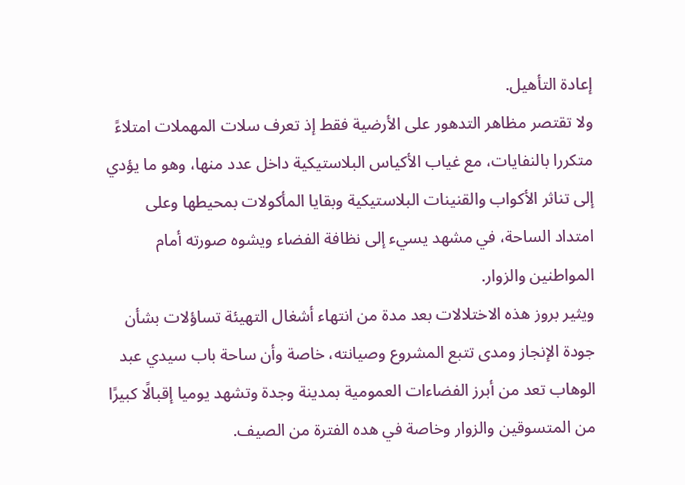إعادة التأهيل.
ولا تقتصر مظاهر التدهور على الأرضية فقط إذ تعرف سلات المهملات امتلاءً متكررا بالنفايات، مع غياب الأكياس البلاستيكية داخل عدد منها، وهو ما يؤدي إلى تناثر الأكواب والقنينات البلاستيكية وبقايا المأكولات بمحيطها وعلى امتداد الساحة، في مشهد يسيء إلى نظافة الفضاء ويشوه صورته أمام المواطنين والزوار.
ويثير بروز هذه الاختلالات بعد مدة من انتهاء أشغال التهيئة تساؤلات بشأن جودة الإنجاز ومدى تتبع المشروع وصيانته، خاصة وأن ساحة باب سيدي عبد الوهاب تعد من أبرز الفضاءات العمومية بمدينة وجدة وتشهد يوميا إقبالًا كبيرًا من المتسوقين والزوار وخاصة في هده الفترة من الصيف.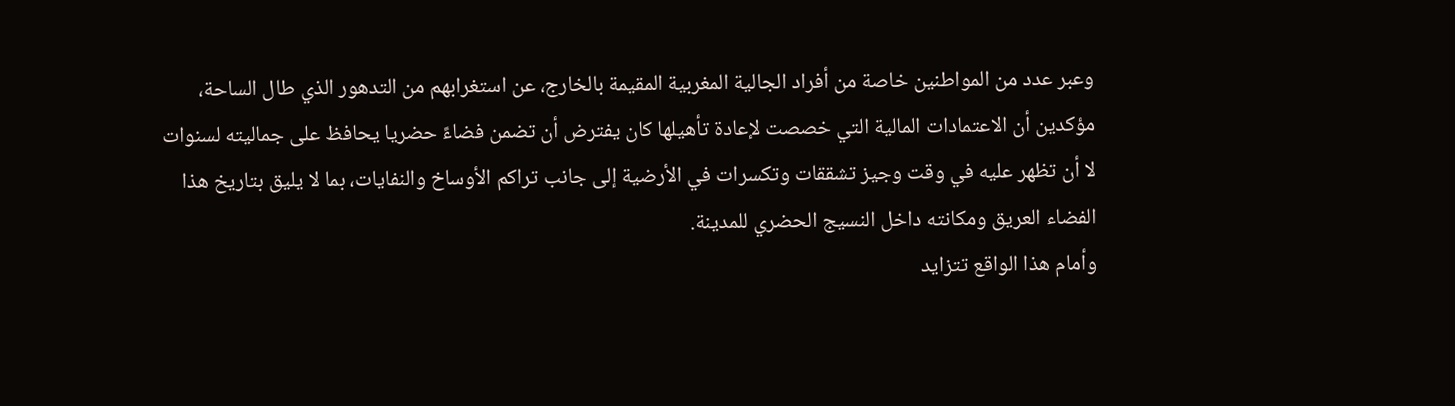وعبر عدد من المواطنين خاصة من أفراد الجالية المغربية المقيمة بالخارج، عن استغرابهم من التدهور الذي طال الساحة، مؤكدين أن الاعتمادات المالية التي خصصت لإعادة تأهيلها كان يفترض أن تضمن فضاءً حضريا يحافظ على جماليته لسنوات لا أن تظهر عليه في وقت وجيز تشققات وتكسرات في الأرضية إلى جانب تراكم الأوساخ والنفايات، بما لا يليق بتاريخ هذا الفضاء العريق ومكانته داخل النسيج الحضري للمدينة.
وأمام هذا الواقع تتزايد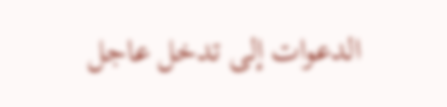الدعوات إلى تدخل عاجل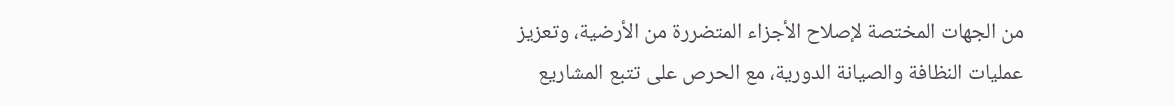من الجهات المختصة لإصلاح الأجزاء المتضررة من الأرضية، وتعزيز عمليات النظافة والصيانة الدورية، مع الحرص على تتبع المشاريع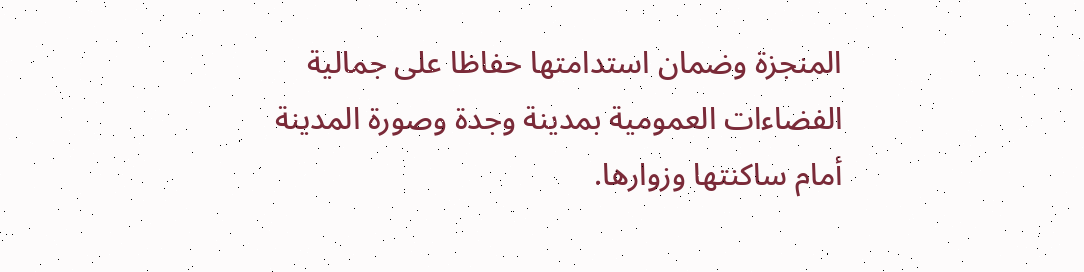المنجزة وضمان استدامتها حفاظا على جمالية الفضاءات العمومية بمدينة وجدة وصورة المدينة أمام ساكنتها وزوارها.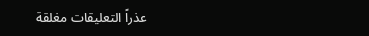عذراً التعليقات مغلقة